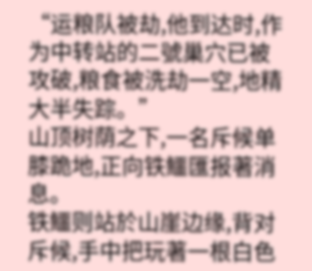“运粮队被劫,他到达时,作为中转站的二號巢穴已被攻破,粮食被洗劫一空,地精大半失踪。”
山顶树荫之下,一名斥候单膝跪地,正向铁鱷匯报著消息。
铁鱷则站於山崖边缘,背对斥候,手中把玩著一根白色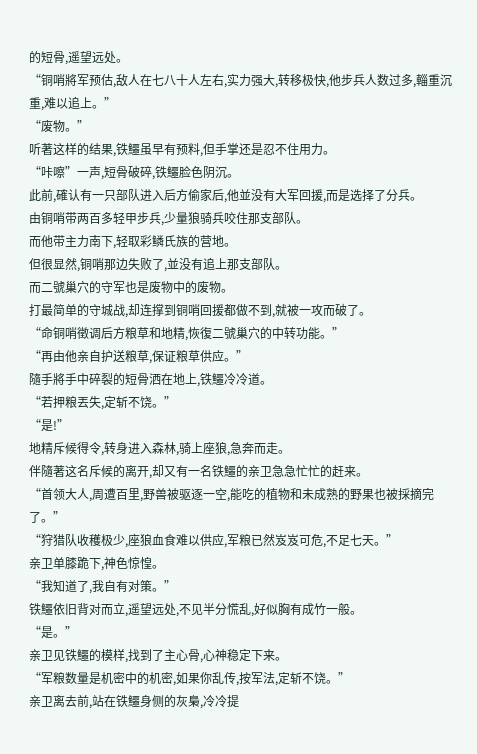的短骨,遥望远处。
“铜哨將军预估,敌人在七八十人左右,实力强大,转移极快,他步兵人数过多,輜重沉重,难以追上。”
“废物。”
听著这样的结果,铁鱷虽早有预料,但手掌还是忍不住用力。
“咔嚓”一声,短骨破碎,铁鱷脸色阴沉。
此前,確认有一只部队进入后方偷家后,他並没有大军回援,而是选择了分兵。
由铜哨带两百多轻甲步兵,少量狼骑兵咬住那支部队。
而他带主力南下,轻取彩鳞氏族的营地。
但很显然,铜哨那边失败了,並没有追上那支部队。
而二號巢穴的守军也是废物中的废物。
打最简单的守城战,却连撑到铜哨回援都做不到,就被一攻而破了。
“命铜哨徵调后方粮草和地精,恢復二號巢穴的中转功能。”
“再由他亲自护送粮草,保证粮草供应。”
隨手將手中碎裂的短骨洒在地上,铁鱷冷冷道。
“若押粮丟失,定斩不饶。”
“是!”
地精斥候得令,转身进入森林,骑上座狼,急奔而走。
伴隨著这名斥候的离开,却又有一名铁鱷的亲卫急急忙忙的赶来。
“首领大人,周遭百里,野兽被驱逐一空,能吃的植物和未成熟的野果也被採摘完了。”
“狩猎队收穫极少,座狼血食难以供应,军粮已然岌岌可危,不足七天。”
亲卫单膝跪下,神色惊惶。
“我知道了,我自有对策。”
铁鱷依旧背对而立,遥望远处,不见半分慌乱,好似胸有成竹一般。
“是。”
亲卫见铁鱷的模样,找到了主心骨,心神稳定下来。
“军粮数量是机密中的机密,如果你乱传,按军法,定斩不饶。”
亲卫离去前,站在铁鱷身侧的灰梟,冷冷提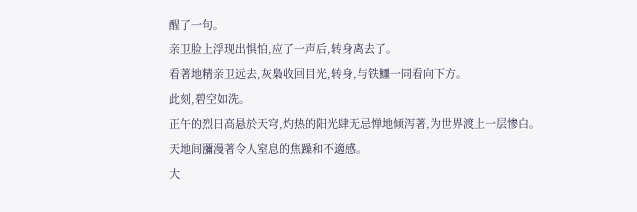醒了一句。
亲卫脸上浮现出惧怕,应了一声后,转身离去了。
看著地精亲卫远去,灰梟收回目光,转身,与铁鱷一同看向下方。
此刻,碧空如洗。
正午的烈日高悬於天穹,灼热的阳光肆无忌惮地倾泻著,为世界渡上一层惨白。
天地间瀰漫著令人窒息的焦躁和不適感。
大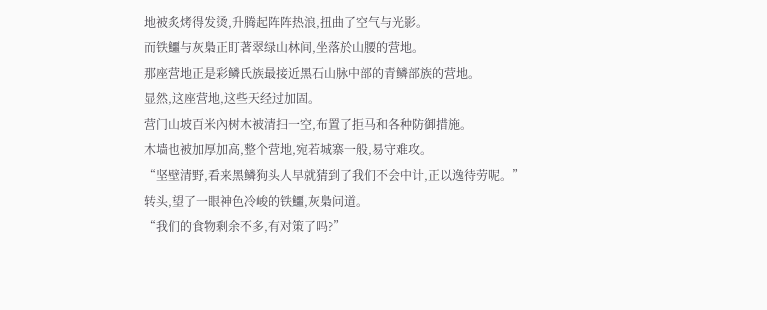地被炙烤得发烫,升腾起阵阵热浪,扭曲了空气与光影。
而铁鱷与灰梟正盯著翠绿山林间,坐落於山腰的营地。
那座营地正是彩鳞氏族最接近黑石山脉中部的青鳞部族的营地。
显然,这座营地,这些天经过加固。
营门山坡百米內树木被清扫一空,布置了拒马和各种防御措施。
木墙也被加厚加高,整个营地,宛若城寨一般,易守难攻。
“坚壁清野,看来黑鳞狗头人早就猜到了我们不会中计,正以逸待劳呢。”
转头,望了一眼神色冷峻的铁鱷,灰梟问道。
“我们的食物剩余不多,有对策了吗?”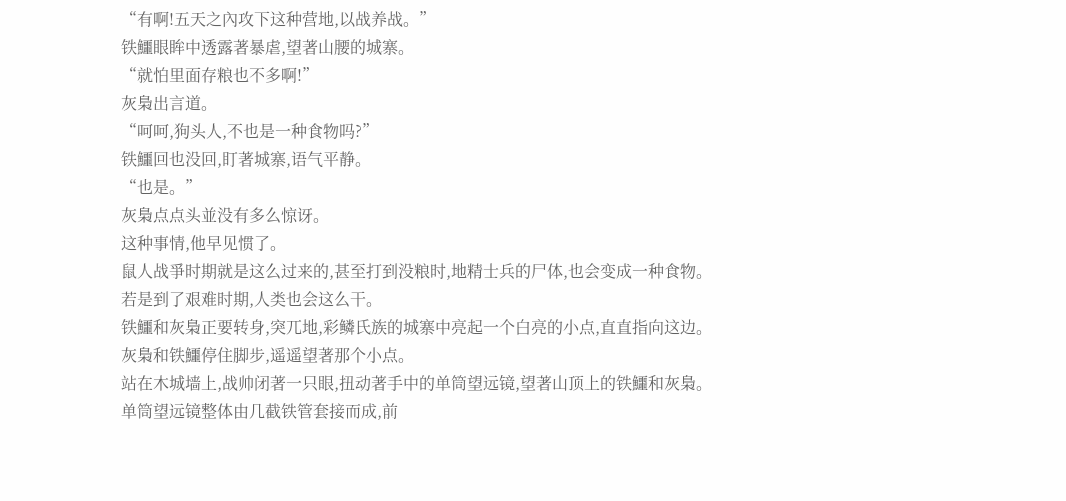“有啊!五天之內攻下这种营地,以战养战。”
铁鱷眼眸中透露著暴虐,望著山腰的城寨。
“就怕里面存粮也不多啊!”
灰梟出言道。
“呵呵,狗头人,不也是一种食物吗?”
铁鱷回也没回,盯著城寨,语气平静。
“也是。”
灰梟点点头並没有多么惊讶。
这种事情,他早见惯了。
鼠人战爭时期就是这么过来的,甚至打到没粮时,地精士兵的尸体,也会变成一种食物。
若是到了艰难时期,人类也会这么干。
铁鱷和灰梟正要转身,突兀地,彩鳞氏族的城寨中亮起一个白亮的小点,直直指向这边。
灰梟和铁鱷停住脚步,遥遥望著那个小点。
站在木城墙上,战帅闭著一只眼,扭动著手中的单筒望远镜,望著山顶上的铁鱷和灰梟。
单筒望远镜整体由几截铁管套接而成,前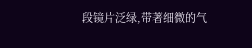段镜片泛绿,带著细微的气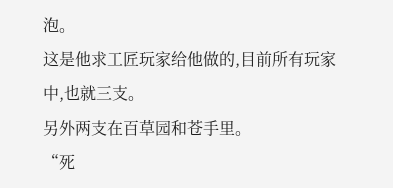泡。
这是他求工匠玩家给他做的,目前所有玩家中,也就三支。
另外两支在百草园和苍手里。
“死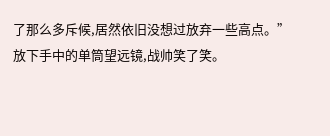了那么多斥候,居然依旧没想过放弃一些高点。”
放下手中的单筒望远镜,战帅笑了笑。